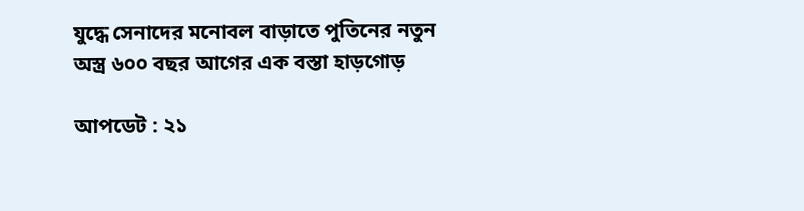যুদ্ধে সেনাদের মনোবল বাড়াতে পুতিনের নতুন অস্ত্র ৬০০ বছর আগের এক বস্তা হাড়গোড়

আপডেট : ২১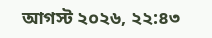আগস্ট ২০২৬, ২২:৪৩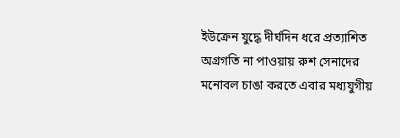ইউক্রেন যুদ্ধে দীর্ঘদিন ধরে প্রত্যাশিত অগ্রগতি না পাওয়ায় রুশ সেনাদের মনোবল চাঙা করতে এবার মধ্যযুগীয়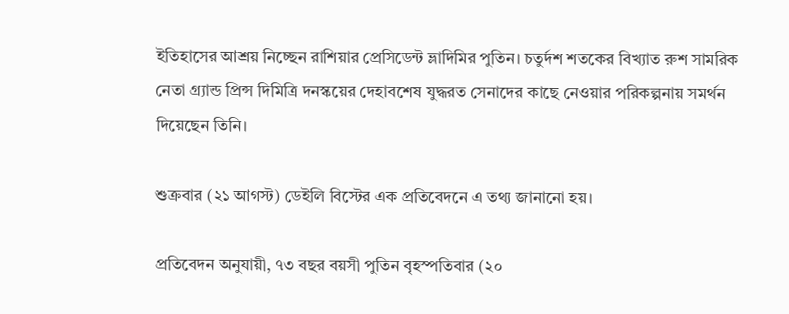ইতিহাসের আশ্রয় নিচ্ছেন রাশিয়ার প্রেসিডেন্ট ভ্লাদিমির পুতিন। চতুর্দশ শতকের বিখ্যাত রুশ সামরিক নেতা গ্র্যান্ড প্রিন্স দিমিত্রি দনস্কয়ের দেহাবশেষ যুদ্ধরত সেনাদের কাছে নেওয়ার পরিকল্পনায় সমর্থন দিয়েছেন তিনি।

শুক্রবার (২১ আগস্ট) ডেইলি বিস্টের এক প্রতিবেদনে এ তথ্য জানানো হয়।

প্রতিবেদন অনুযায়ী, ৭৩ বছর বয়সী পুতিন বৃহস্পতিবার (২০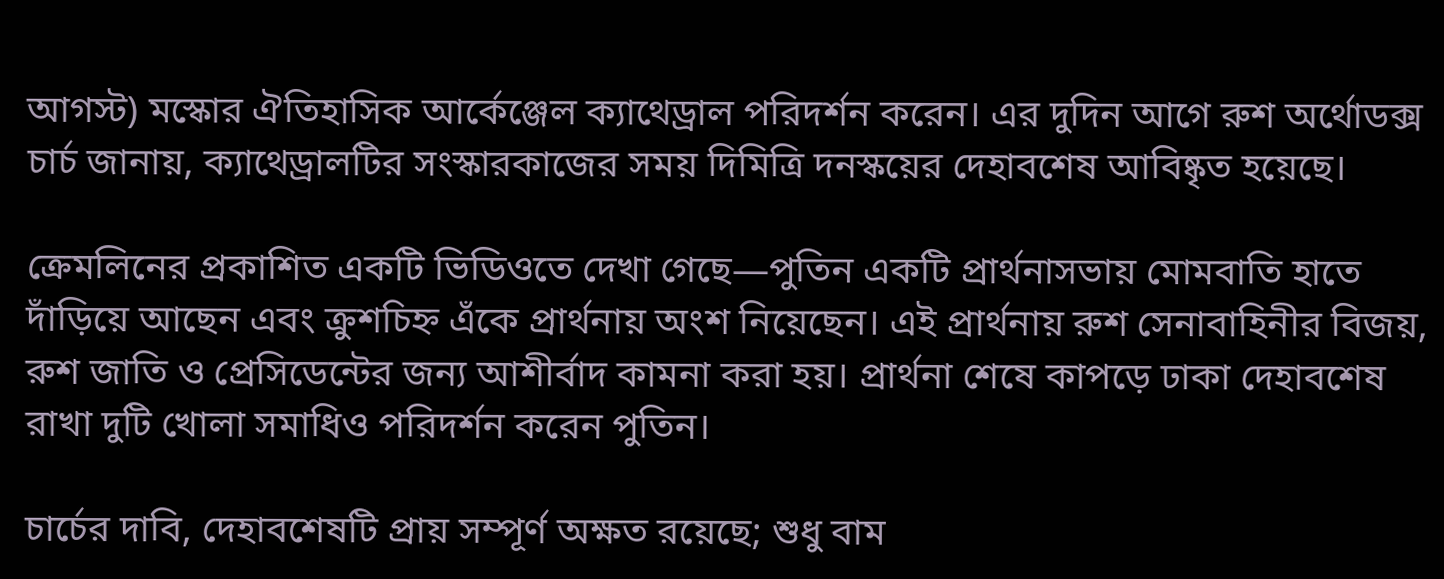আগস্ট) মস্কোর ঐতিহাসিক আর্কেঞ্জেল ক্যাথেড্রাল পরিদর্শন করেন। এর দুদিন আগে রুশ অর্থোডক্স চার্চ জানায়, ক্যাথেড্রালটির সংস্কারকাজের সময় দিমিত্রি দনস্কয়ের দেহাবশেষ আবিষ্কৃত হয়েছে।

ক্রেমলিনের প্রকাশিত একটি ভিডিওতে দেখা গেছে—পুতিন একটি প্রার্থনাসভায় মোমবাতি হাতে দাঁড়িয়ে আছেন এবং ক্রুশচিহ্ন এঁকে প্রার্থনায় অংশ নিয়েছেন। এই প্রার্থনায় রুশ সেনাবাহিনীর বিজয়, রুশ জাতি ও প্রেসিডেন্টের জন্য আশীর্বাদ কামনা করা হয়। প্রার্থনা শেষে কাপড়ে ঢাকা দেহাবশেষ রাখা দুটি খোলা সমাধিও পরিদর্শন করেন পুতিন।

চার্চের দাবি, দেহাবশেষটি প্রায় সম্পূর্ণ অক্ষত রয়েছে; শুধু বাম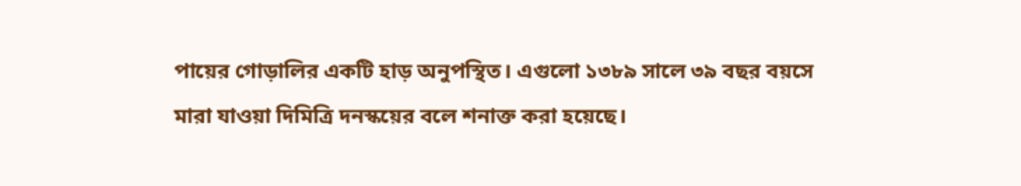পায়ের গোড়ালির একটি হাড় অনুপস্থিত। এগুলো ১৩৮৯ সালে ৩৯ বছর বয়সে মারা যাওয়া দিমিত্রি দনস্কয়ের বলে শনাক্ত করা হয়েছে।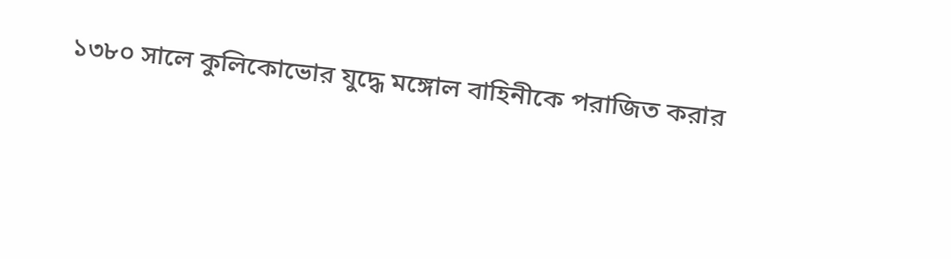১৩৮০ সালে কুলিকোভোর যুদ্ধে মঙ্গোল বাহিনীকে পরাজিত করার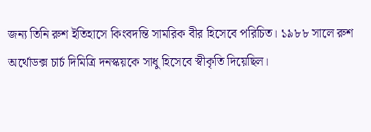জন্য তিনি রুশ ইতিহাসে কিংবদন্তি সামরিক বীর হিসেবে পরিচিত। ১৯৮৮ সালে রুশ অর্থোডক্স চার্চ দিমিত্রি দনস্কয়কে সাধু হিসেবে স্বীকৃতি দিয়েছিল।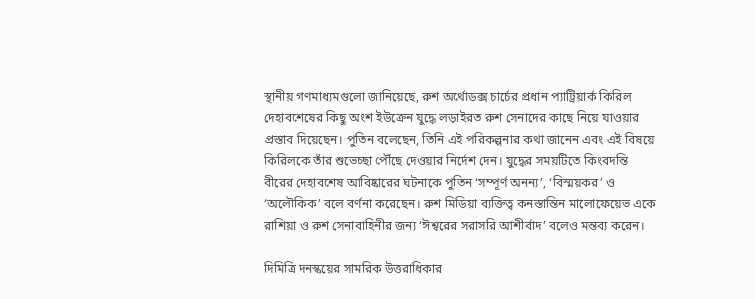স্থানীয় গণমাধ্যমগুলো জানিয়েছে, রুশ অর্থোডক্স চার্চের প্রধান প্যাট্রিয়ার্ক কিরিল দেহাবশেষের কিছু অংশ ইউক্রেন যুদ্ধে লড়াইরত রুশ সেনাদের কাছে নিয়ে যাওয়ার প্রস্তাব দিয়েছেন। পুতিন বলেছেন, তিনি এই পরিকল্পনার কথা জানেন এবং এই বিষয়ে কিরিলকে তাঁর শুভেচ্ছা পৌঁছে দেওয়ার নির্দেশ দেন। যুদ্ধের সময়টিতে কিংবদন্তি বীরের দেহাবশেষ আবিষ্কারের ঘটনাকে পুতিন ‘সম্পূর্ণ অনন্য’, ‘বিস্ময়কর’ ও ‘অলৌকিক’ বলে বর্ণনা করেছেন। রুশ মিডিয়া ব্যক্তিত্ব কনস্তান্তিন মালোফেয়েভ একে রাশিয়া ও রুশ সেনাবাহিনীর জন্য ‘ঈশ্বরের সরাসরি আশীর্বাদ’ বলেও মন্তব্য করেন।

দিমিত্রি দনস্কয়ের সামরিক উত্তরাধিকার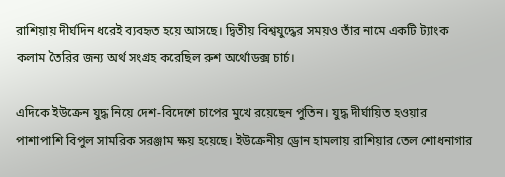রাশিয়ায় দীর্ঘদিন ধরেই ব্যবহৃত হয়ে আসছে। দ্বিতীয় বিশ্বযুদ্ধের সময়ও তাঁর নামে একটি ট্যাংক কলাম তৈরির জন্য অর্থ সংগ্রহ করেছিল রুশ অর্থোডক্স চার্চ।

এদিকে ইউক্রেন যুদ্ধ নিয়ে দেশ-বিদেশে চাপের মুখে রয়েছেন পুতিন। যুদ্ধ দীর্ঘায়িত হওয়ার পাশাপাশি বিপুল সামরিক সরঞ্জাম ক্ষয় হয়েছে। ইউক্রেনীয় ড্রোন হামলায় রাশিয়ার তেল শোধনাগার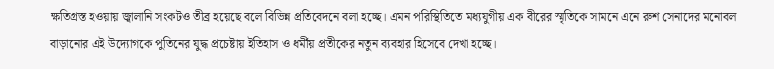ক্ষতিগ্রস্ত হওয়ায় জ্বালানি সংকটও তীব্র হয়েছে বলে বিভিন্ন প্রতিবেদনে বলা হচ্ছে। এমন পরিস্থিতিতে মধ্যযুগীয় এক বীরের স্মৃতিকে সামনে এনে রুশ সেনাদের মনোবল বাড়ানোর এই উদ্যোগকে পুতিনের যুদ্ধ প্রচেষ্টায় ইতিহাস ও ধর্মীয় প্রতীকের নতুন ব্যবহার হিসেবে দেখা হচ্ছে।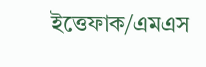ইত্তেফাক/এমএস